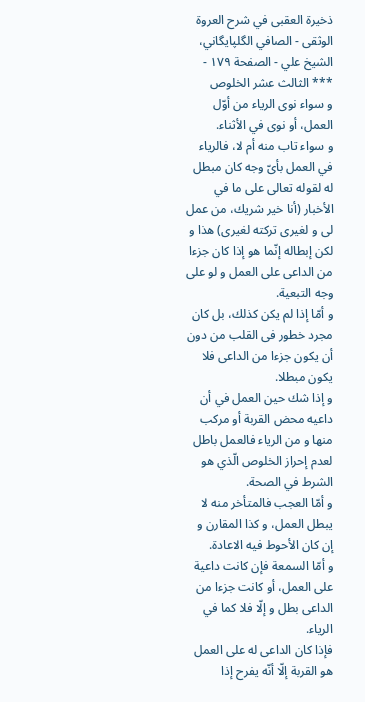ذخيرة العقبى في شرح العروة الوثقى - الصافي الگلپايگاني، الشيخ علي - الصفحة ١٧٩ - *** الثالث عشر الخلوص
و سواء نوى الرياء من أوّل العمل، أو نوى في الأثناء.
و سواء تاب منه أم لا، فالرياء في العمل بأىّ وجه كان مبطل له لقوله تعالى على ما في الأخبار (أنا خير شريك، من عمل لى و لغيرى تركته لغيرى) هذا و لكن إبطاله إنّما هو إذا كان جزءا من الداعى على العمل و لو على وجه التبعية.
و أمّا إذا لم يكن كذلك، بل كان مجرد خطور فى القلب من دون أن يكون جزءا من الداعى فلا يكون مبطلا.
و إذا شك حين العمل في أن داعيه محض القربة أو مركب منها و من الرياء فالعمل باطل لعدم إحراز الخلوص الّذي هو الشرط في الصحة.
و أمّا العجب فالمتأخر منه لا يبطل العمل، و كذا المقارن و إن كان الأحوط فيه الاعادة.
و أمّا السمعة فإن كانت داعية على العمل، أو كانت جزءا من الداعى بطل و إلّا فلا كما في الرياء.
فإذا كان الداعى له على العمل هو القربة إلّا أنّه يفرح إذا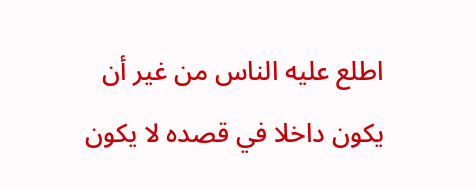اطلع عليه الناس من غير أن يكون داخلا في قصده لا يكون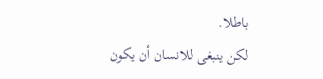باطلا.
لكن ينبغى للانسان أن يكون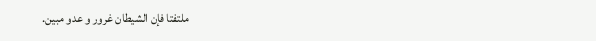ملتفتا فإن الشيطان غرور و عدو مبين.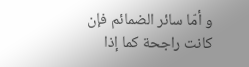و أمّا سائر الضمائم فإن كانت راجحة كما إذا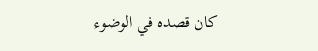كان قصده في الوضوء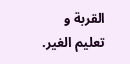القربة و تعليم الغير.